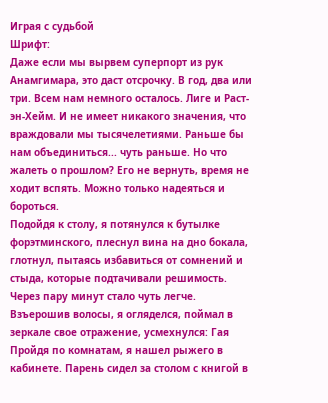Играя с судьбой
Шрифт:
Даже если мы вырвем суперпорт из рук Анамгимара, это даст отсрочку. В год, два или три. Всем нам немного осталось. Лиге и Раст-эн-Хейм. И не имеет никакого значения, что враждовали мы тысячелетиями. Раньше бы нам объединиться... чуть раньше. Но что жалеть о прошлом? Его не вернуть, время не ходит вспять. Можно только надеяться и бороться.
Подойдя к столу, я потянулся к бутылке форэтминского, плеснул вина на дно бокала, глотнул, пытаясь избавиться от сомнений и стыда, которые подтачивали решимость. Через пару минут стало чуть легче.
Взъерошив волосы, я огляделся, поймал в зеркале свое отражение, усмехнулся: Гая
Пройдя по комнатам, я нашел рыжего в кабинете. Парень сидел за столом с книгой в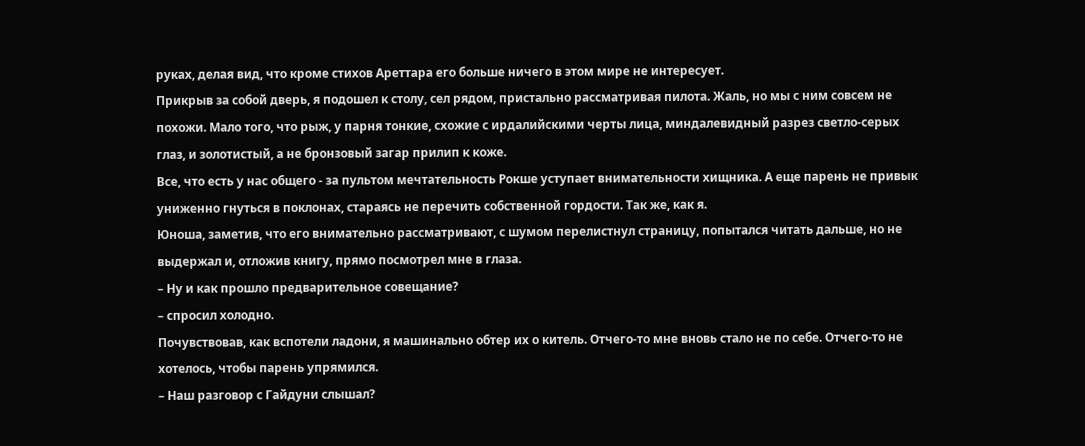руках, делая вид, что кроме стихов Ареттара его больше ничего в этом мире не интересует.
Прикрыв за собой дверь, я подошел к столу, сел рядом, пристально рассматривая пилота. Жаль, но мы с ним совсем не похожи. Мало того, что рыж, у парня тонкие, схожие с ирдалийскими черты лица, миндалевидный разрез светло-серых глаз, и золотистый, а не бронзовый загар прилип к коже.
Все, что есть у нас общего - за пультом мечтательность Рокше уступает внимательности хищника. А еще парень не привык униженно гнуться в поклонах, стараясь не перечить собственной гордости. Так же, как я.
Юноша, заметив, что его внимательно рассматривают, с шумом перелистнул страницу, попытался читать дальше, но не выдержал и, отложив книгу, прямо посмотрел мне в глаза.
– Ну и как прошло предварительное совещание?
– спросил холодно.
Почувствовав, как вспотели ладони, я машинально обтер их о китель. Отчего-то мне вновь стало не по себе. Отчего-то не хотелось, чтобы парень упрямился.
– Наш разговор с Гайдуни слышал?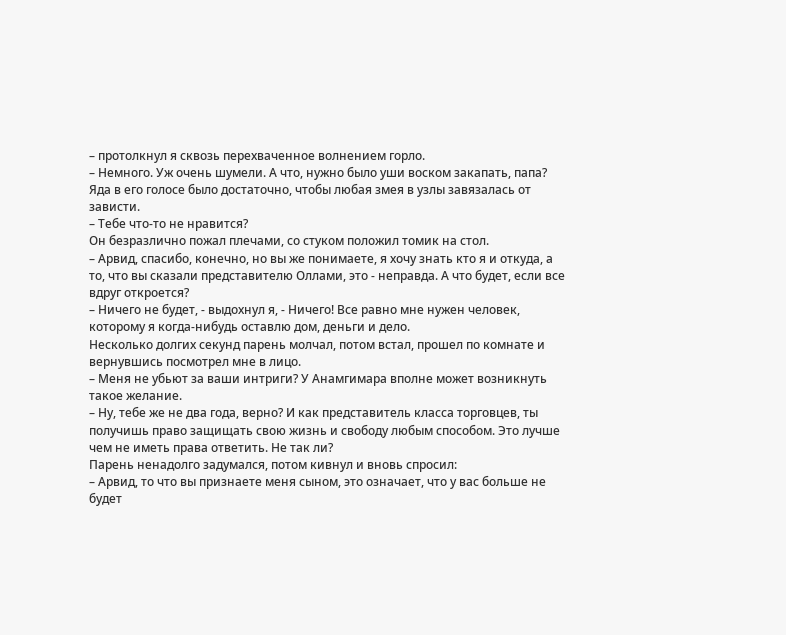– протолкнул я сквозь перехваченное волнением горло.
– Немного. Уж очень шумели. А что, нужно было уши воском закапать, папа?
Яда в его голосе было достаточно, чтобы любая змея в узлы завязалась от зависти.
– Тебе что-то не нравится?
Он безразлично пожал плечами, со стуком положил томик на стол.
– Арвид, спасибо, конечно, но вы же понимаете, я хочу знать кто я и откуда, а то, что вы сказали представителю Оллами, это - неправда. А что будет, если все вдруг откроется?
– Ничего не будет, - выдохнул я, - Ничего! Все равно мне нужен человек, которому я когда-нибудь оставлю дом, деньги и дело.
Несколько долгих секунд парень молчал, потом встал, прошел по комнате и вернувшись посмотрел мне в лицо.
– Меня не убьют за ваши интриги? У Анамгимара вполне может возникнуть такое желание.
– Ну, тебе же не два года, верно? И как представитель класса торговцев, ты получишь право защищать свою жизнь и свободу любым способом. Это лучше чем не иметь права ответить. Не так ли?
Парень ненадолго задумался, потом кивнул и вновь спросил:
– Арвид, то что вы признаете меня сыном, это означает, что у вас больше не будет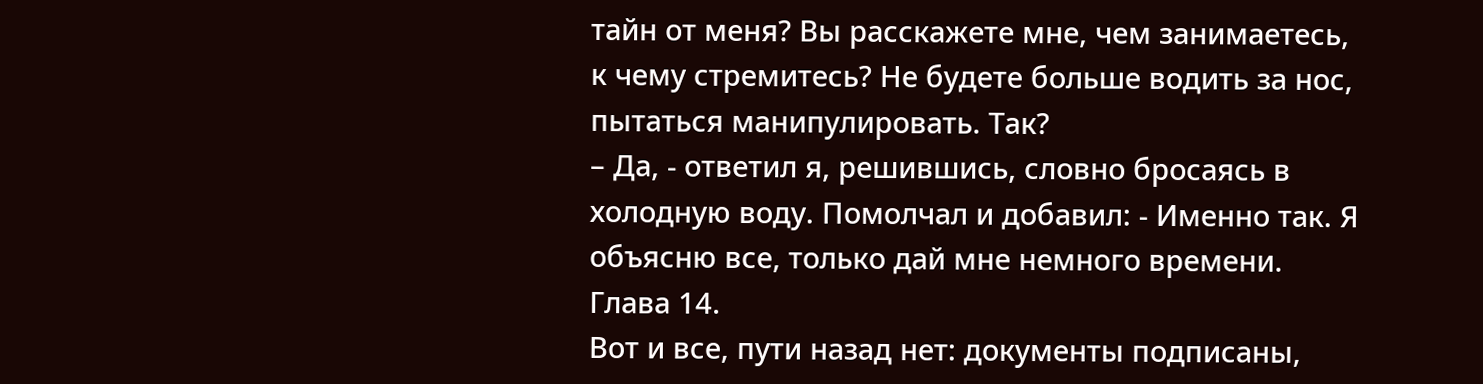тайн от меня? Вы расскажете мне, чем занимаетесь, к чему стремитесь? Не будете больше водить за нос, пытаться манипулировать. Так?
– Да, - ответил я, решившись, словно бросаясь в холодную воду. Помолчал и добавил: - Именно так. Я объясню все, только дай мне немного времени.
Глава 14.
Вот и все, пути назад нет: документы подписаны,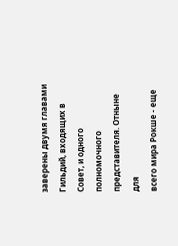заверены двумя главами Гильдий, входящих в Совет, и одного полномочного представителя. Отныне для
всего мира Рокше - еще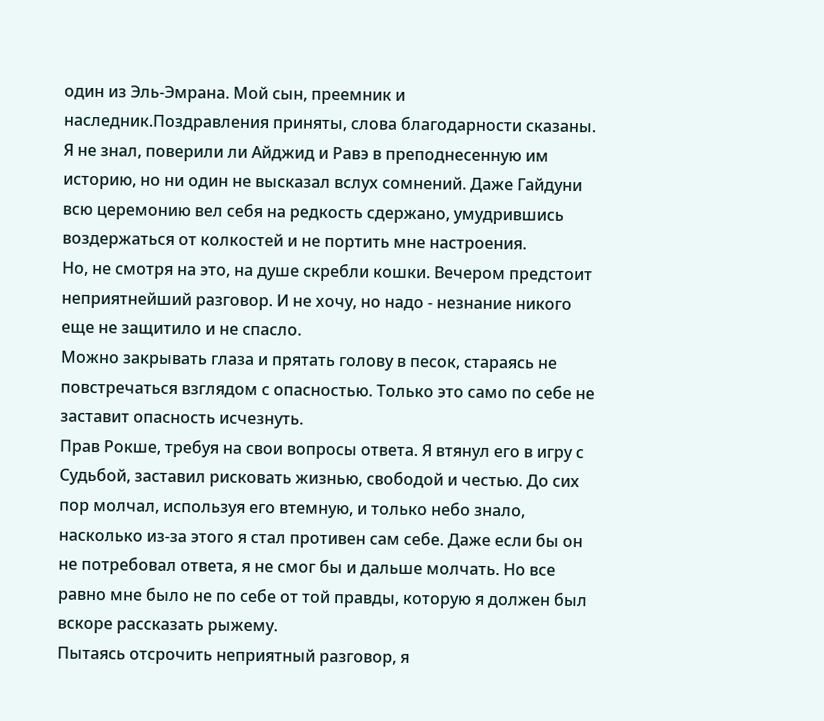один из Эль-Эмрана. Мой сын, преемник и наследник.Поздравления приняты, слова благодарности сказаны. Я не знал, поверили ли Айджид и Равэ в преподнесенную им историю, но ни один не высказал вслух сомнений. Даже Гайдуни всю церемонию вел себя на редкость сдержано, умудрившись воздержаться от колкостей и не портить мне настроения.
Но, не смотря на это, на душе скребли кошки. Вечером предстоит неприятнейший разговор. И не хочу, но надо - незнание никого еще не защитило и не спасло.
Можно закрывать глаза и прятать голову в песок, стараясь не повстречаться взглядом с опасностью. Только это само по себе не заставит опасность исчезнуть.
Прав Рокше, требуя на свои вопросы ответа. Я втянул его в игру с Судьбой, заставил рисковать жизнью, свободой и честью. До сих пор молчал, используя его втемную, и только небо знало, насколько из-за этого я стал противен сам себе. Даже если бы он не потребовал ответа, я не смог бы и дальше молчать. Но все равно мне было не по себе от той правды, которую я должен был вскоре рассказать рыжему.
Пытаясь отсрочить неприятный разговор, я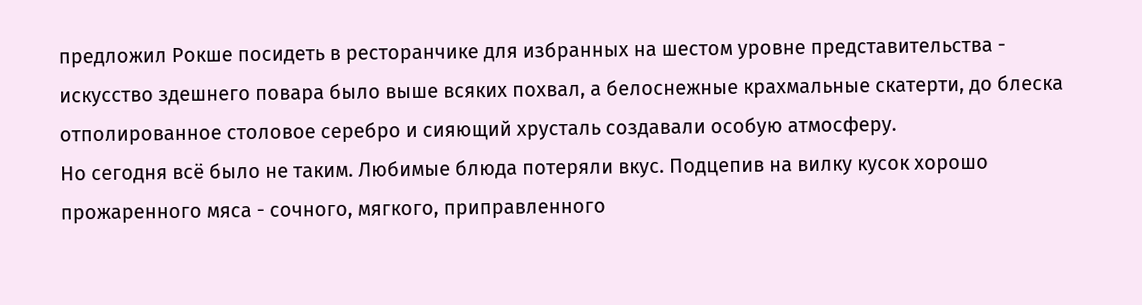предложил Рокше посидеть в ресторанчике для избранных на шестом уровне представительства - искусство здешнего повара было выше всяких похвал, а белоснежные крахмальные скатерти, до блеска отполированное столовое серебро и сияющий хрусталь создавали особую атмосферу.
Но сегодня всё было не таким. Любимые блюда потеряли вкус. Подцепив на вилку кусок хорошо прожаренного мяса - сочного, мягкого, приправленного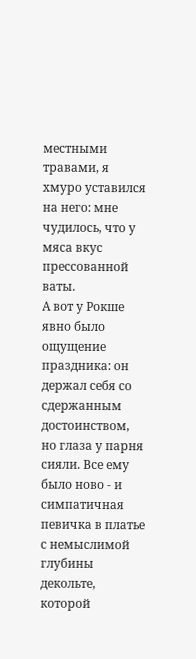местными травами, я хмуро уставился на него: мне чудилось, что у мяса вкус прессованной ваты.
А вот у Рокше явно было ощущение праздника: он держал себя со сдержанным достоинством, но глаза у парня сияли. Все ему было ново - и симпатичная певичка в платье с немыслимой глубины декольте, которой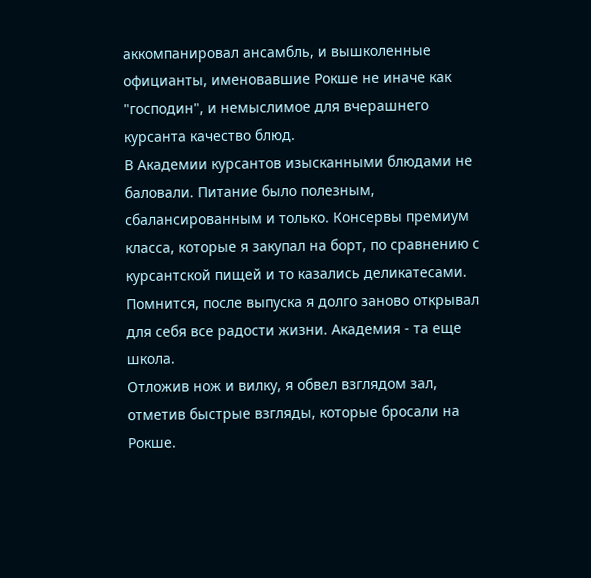аккомпанировал ансамбль, и вышколенные официанты, именовавшие Рокше не иначе как "господин", и немыслимое для вчерашнего курсанта качество блюд.
В Академии курсантов изысканными блюдами не баловали. Питание было полезным, сбалансированным и только. Консервы премиум класса, которые я закупал на борт, по сравнению с курсантской пищей и то казались деликатесами. Помнится, после выпуска я долго заново открывал для себя все радости жизни. Академия - та еще школа.
Отложив нож и вилку, я обвел взглядом зал, отметив быстрые взгляды, которые бросали на Рокше.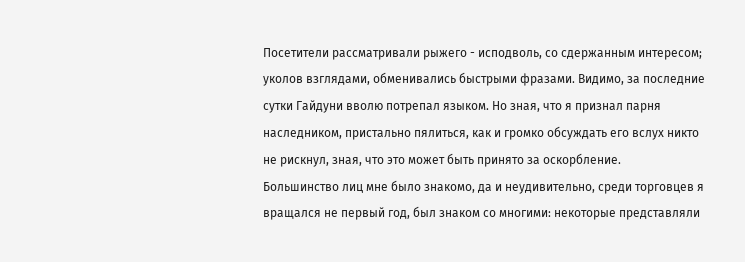Посетители рассматривали рыжего - исподволь, со сдержанным интересом; уколов взглядами, обменивались быстрыми фразами. Видимо, за последние сутки Гайдуни вволю потрепал языком. Но зная, что я признал парня наследником, пристально пялиться, как и громко обсуждать его вслух никто не рискнул, зная, что это может быть принято за оскорбление.
Большинство лиц мне было знакомо, да и неудивительно, среди торговцев я вращался не первый год, был знаком со многими: некоторые представляли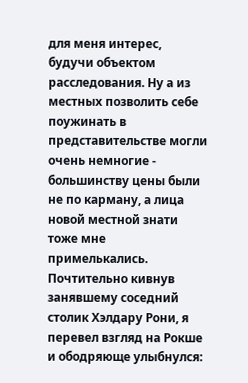для меня интерес, будучи объектом расследования. Ну а из местных позволить себе поужинать в представительстве могли очень немногие - большинству цены были не по карману, а лица новой местной знати тоже мне примелькались. Почтительно кивнув занявшему соседний столик Хэлдару Рони, я перевел взгляд на Рокше и ободряюще улыбнулся: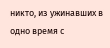никто, из ужинавших в одно время с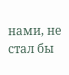нами, не стал бы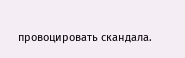провоцировать скандала.